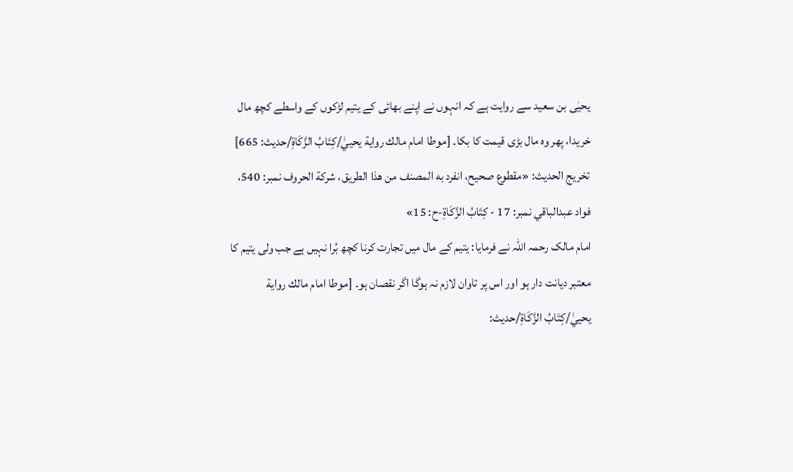یحیٰی بن سعید سے روایت ہے کہ انہوں نے اپنے بھائی کے یتیم لڑکوں کے واسطے کچھ مال خریدا، پھر وہ مال بڑی قیمت کا بکا۔ [موطا امام مالك رواية يحييٰ/كِتَابُ الزَّكَاةِ/حدیث: 665]
تخریج الحدیث: «مقطوع صحيح، انفرد به المصنف من هذا الطريق، شركة الحروف نمبر: 540، فواد عبدالباقي نمبر: 17 - كِتَابُ الزَّكَاةِ-ح: 15»
امام مالک رحمہ اللہ نے فرمایا: یتیم کے مال میں تجارت کرنا کچھ بُرا نہیں ہے جب ولی یتیم کا معتبر دیانت دار ہو اور اس پر تاوان لازم نہ ہوگا اگر نقصان ہو۔ [موطا امام مالك رواية يحييٰ/كِتَابُ الزَّكَاةِ/حدیث: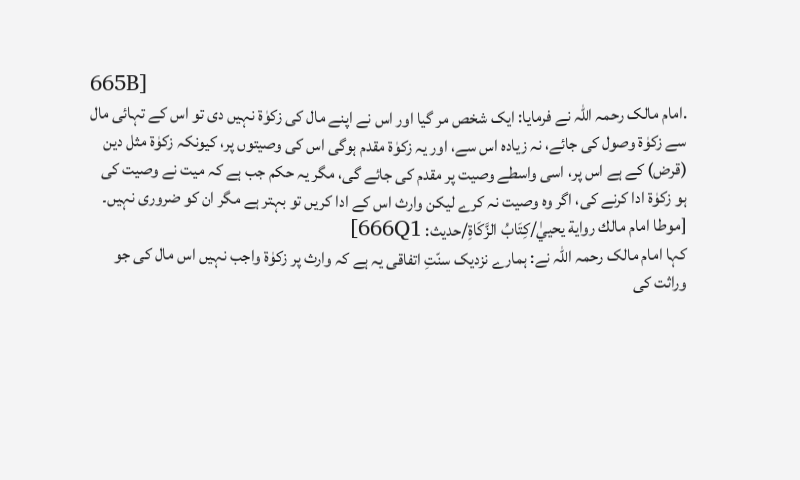665B]
.امام مالک رحمہ اللہ نے فرمایا: ایک شخص مر گیا اور اس نے اپنے مال کی زکوٰۃ نہیں دی تو اس کے تہائی مال سے زکوٰۃ وصول کی جائے، نہ زیادہ اس سے، اور یہ زکوٰۃ مقدم ہوگی اس کی وصیتوں پر، کیونکہ زکوٰۃ مثل دین (قرض) کے ہے اس پر، اسی واسطے وصیت پر مقدم کی جائے گی، مگر یہ حکم جب ہے کہ میت نے وصیت کی ہو زکوٰۃ ادا کرنے کی، اگر وہ وصیت نہ کرے لیکن وارث اس کے ادا کریں تو بہتر ہے مگر ان کو ضروری نہیں۔ [موطا امام مالك رواية يحييٰ/كِتَابُ الزَّكَاةِ/حدیث: 666Q1]
کہا امام مالک رحمہ اللہ نے: ہمارے نزدیک سنّتِ اتفاقی یہ ہے کہ وارث پر زکوٰۃ واجب نہیں اس مال کی جو وراثت کی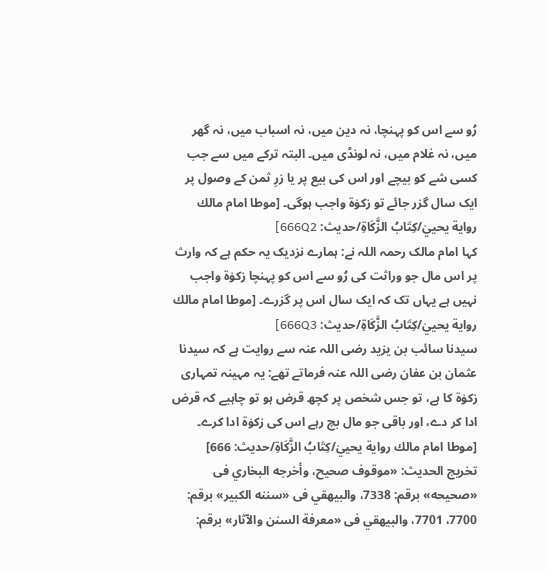رُو سے اس کو پہنچا، نہ دین میں، نہ اسباب میں، نہ گھر میں، نہ غلام میں، نہ لونڈی میں۔ البتہ ترکے میں سے جب کسی شے کو بیچے اور اس کی بیع پر یا زرِ ثمن کے وصول پر ایک سال گزر جائے تو زکوٰۃ واجب ہوگی۔ [موطا امام مالك رواية يحييٰ/كِتَابُ الزَّكَاةِ/حدیث: 666Q2]
کہا امام مالک رحمہ اللہ نے: ہمارے نزدیک یہ حکم ہے کہ وارث پر اس مال جو وراثت کی رُو سے اس کو پہنچا زکوٰۃ واجب نہیں ہے یہاں تک کہ ایک سال اس پر گزرے۔ [موطا امام مالك رواية يحييٰ/كِتَابُ الزَّكَاةِ/حدیث: 666Q3]
سیدنا سائب بن یزید رضی اللہ عنہ سے روایت ہے کہ سیدنا عثمان بن عفان رضی اللہ عنہ فرماتے تھے: یہ مہینہ تمہاری زکوٰۃ کا ہے، تو جس شخص پر کچھ قرض ہو تو چاہیے کہ قرض ادا کر دے، اور باقی جو مال بچ رہے اس کی زکوٰۃ ادا کرے۔ [موطا امام مالك رواية يحييٰ/كِتَابُ الزَّكَاةِ/حدیث: 666]
تخریج الحدیث: «موقوف صحيح، وأخرجه البخاري فى «صحيحه» برقم: 7338، والبيهقي فى «سننه الكبير» برقم: 7700، 7701، والبيهقي فى «معرفة السنن والآثار» برقم: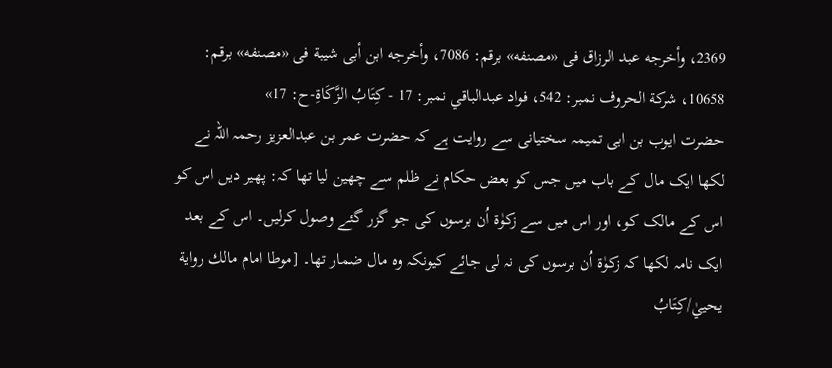2369، وأخرجه عبد الرزاق فى «مصنفه» برقم: 7086، وأخرجه ابن أبى شيبة فى «مصنفه» برقم: 10658، شركة الحروف نمبر: 542، فواد عبدالباقي نمبر: 17 - كِتَابُ الزَّكَاةِ-ح: 17»
حضرت ایوب بن ابی تمیمہ سختیانی سے روایت ہے کہ حضرت عمر بن عبدالعزیز رحمہ اللہ نے لکھا ایک مال کے باب میں جس کو بعض حکام نے ظلم سے چھین لیا تھا کہ: پھیر دیں اس کو اس کے مالک کو، اور اس میں سے زکوٰۃ اُن برسوں کی جو گزر گئے وصول کرلیں۔ اس کے بعد ایک نامہ لکھا کہ زکوٰۃ اُن برسوں کی نہ لی جائے کیونکہ وہ مال ضمار تھا۔ [موطا امام مالك رواية يحييٰ/كِتَابُ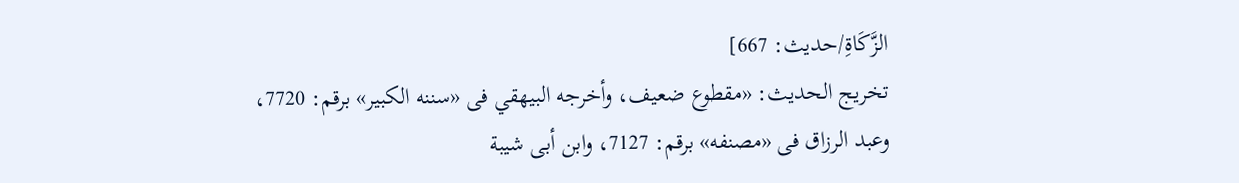الزَّكَاةِ/حدیث: 667]
تخریج الحدیث: «مقطوع ضعيف، وأخرجه البيهقي فى «سننه الكبير» برقم: 7720، وعبد الرزاق فى «مصنفه» برقم: 7127، وابن أبى شيبة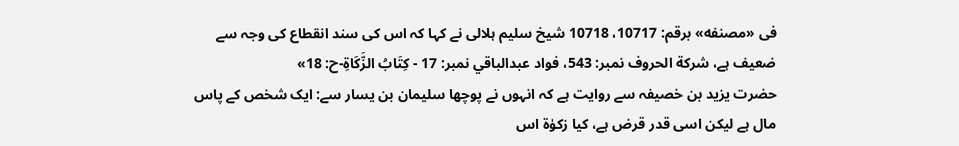فى «مصنفه» برقم: 10717، 10718 شیخ سلیم ہلالی نے کہا کہ اس کی سند انقطاع کی وجہ سے ضعیف ہے، شركة الحروف نمبر: 543، فواد عبدالباقي نمبر: 17 - كِتَابُ الزَّكَاةِ-ح: 18»
حضرت یزید بن خصیفہ سے روایت ہے کہ انہوں نے پوچھا سلیمان بن یسار سے: ایک شخص کے پاس مال ہے لیکن اسی قدر قرض ہے، کیا زکوٰۃ اس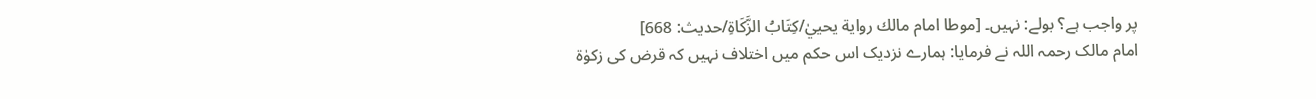پر واجب ہے؟ بولے: نہیں۔ [موطا امام مالك رواية يحييٰ/كِتَابُ الزَّكَاةِ/حدیث: 668]
امام مالک رحمہ اللہ نے فرمایا: ہمارے نزدیک اس حکم میں اختلاف نہیں کہ قرض کی زکوٰۃ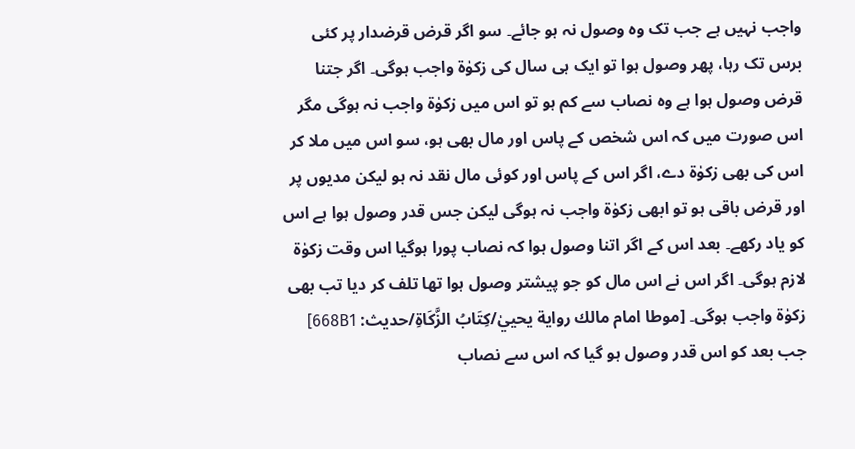واجب نہیں ہے جب تک وہ وصول نہ ہو جائے۔ سو اگر قرض قرضدار پر کئی برس تک رہا، پھر وصول ہوا تو ایک ہی سال کی زکوٰۃ واجب ہوگی۔ اگر جتنا قرض وصول ہوا ہے وہ نصاب سے کم ہو تو اس میں زکوٰۃ واجب نہ ہوگی مگر اس صورت میں کہ اس شخص کے پاس اور مال بھی ہو، سو اس میں ملا کر اس کی بھی زکوٰۃ دے، اگر اس کے پاس اور کوئی مال نقد نہ ہو لیکن مدیوں پر اور قرض باقی ہو تو ابھی زکوٰۃ واجب نہ ہوگی لیکن جس قدر وصول ہوا ہے اس کو یاد رکھے۔ بعد اس کے اگر اتنا وصول ہوا کہ نصاب پورا ہوگیا اس وقت زکوٰۃ لازم ہوگی۔ اگر اس نے اس مال کو جو پیشتر وصول ہوا تھا تلف کر دیا تب بھی زکوٰۃ واجب ہوگی۔ [موطا امام مالك رواية يحييٰ/كِتَابُ الزَّكَاةِ/حدیث: 668B1]
جب بعد کو اس قدر وصول ہو گیا کہ اس سے نصاب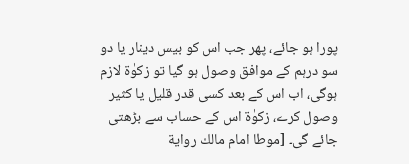پورا ہو جائے، پھر جب اس کو بیس دینار یا دو سو درہم کے موافق وصول ہو گیا تو زکوٰۃ لازم ہوگی، اب اس کے بعد کسی قدر قلیل یا کثیر وصول کرے، زکوٰۃ اس کے حساب سے بڑھتی جائے گی۔ [موطا امام مالك رواية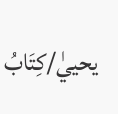يحييٰ/كِتَابُ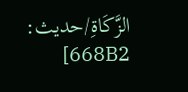الزَّكَاةِ/حدیث: 668B2]